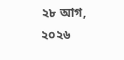২৮ আগ, ২০২৬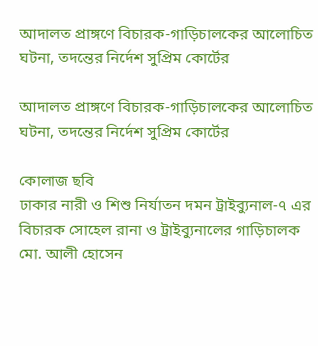আদালত প্রাঙ্গণে বিচারক-গাড়িচালকের আলোচিত ঘটনা, তদন্তের নির্দেশ সুপ্রিম কোর্টের

আদালত প্রাঙ্গণে বিচারক-গাড়িচালকের আলোচিত ঘটনা, তদন্তের নির্দেশ সুপ্রিম কোর্টের

কোলাজ ছবি
ঢাকার নারী ও শিশু নির্যাতন দমন ট্রাইব্যুনাল-৭ এর বিচারক সোহেল রানা ও ট্রাইব্যুনালের গাড়িচালক মো. আলী হোসেন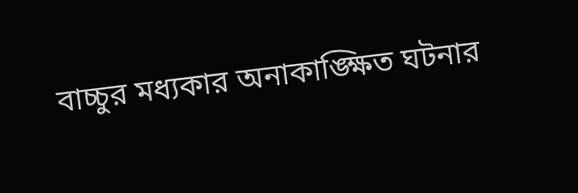বাচ্চুর মধ্যকার অনাকাঙ্ক্ষিত ঘটনার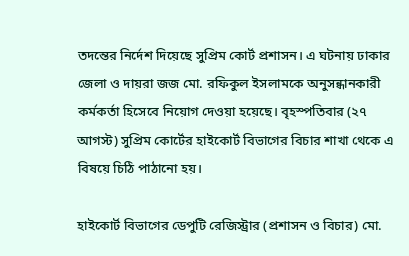তদন্তের নির্দেশ দিয়েছে সুপ্রিম কোর্ট প্রশাসন। এ ঘটনায় ঢাকার জেলা ও দায়রা জজ মো. রফিকুল ইসলামকে অনুসন্ধানকারী কর্মকর্তা হিসেবে নিয়োগ দেওয়া হয়েছে। বৃহস্পতিবার (২৭ আগস্ট) সুপ্রিম কোর্টের হাইকোর্ট বিভাগের বিচার শাখা থেকে এ বিষয়ে চিঠি পাঠানো হয়।

হাইকোর্ট বিভাগের ডেপুটি রেজিস্ট্রার (প্রশাসন ও বিচার) মো.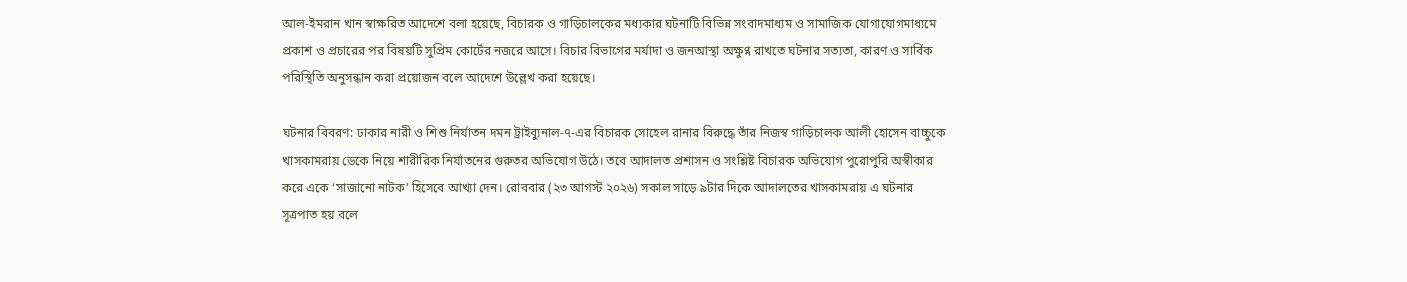আল-ইমরান খান স্বাক্ষরিত আদেশে বলা হয়েছে, বিচারক ও গাড়িচালকের মধ্যকার ঘটনাটি বিভিন্ন সংবাদমাধ্যম ও সামাজিক যোগাযোগমাধ্যমে প্রকাশ ও প্রচারের পর বিষয়টি সুপ্রিম কোর্টের নজরে আসে। বিচার বিভাগের মর্যাদা ও জনআস্থা অক্ষুণ্ন রাখতে ঘটনার সত্যতা, কারণ ও সার্বিক পরিস্থিতি অনুসন্ধান করা প্রয়োজন বলে আদেশে উল্লেখ করা হয়েছে।

ঘটনার বিবরণ: ঢাকার নারী ও শিশু নির্যাতন দমন ট্রাইব্যুনাল-৭-এর বিচারক সোহেল রানার বিরুদ্ধে তাঁর নিজস্ব গাড়িচালক আলী হোসেন বাচ্চুকে খাসকামরায় ডেকে নিয়ে শারীরিক নির্যাতনের গুরুতর অভিযোগ উঠে। তবে আদালত প্রশাসন ও সংশ্লিষ্ট বিচারক অভিযোগ পুরোপুরি অস্বীকার করে একে ‘সাজানো নাটক’ হিসেবে আখ্যা দেন। রোববার (২৩ আগস্ট ২০২৬) সকাল সাড়ে ৯টার দিকে আদালতের খাসকামরায় এ ঘটনার সূত্রপাত হয় বলে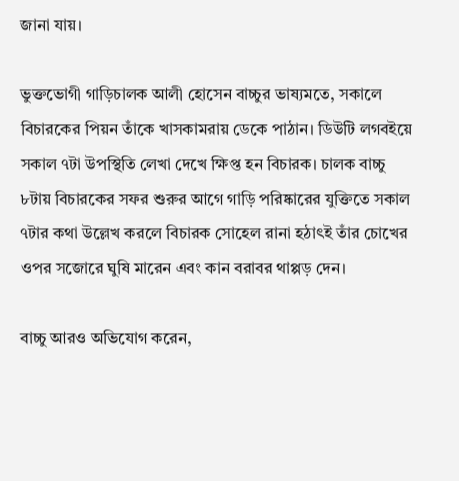জানা যায়।

ভুক্তভোগী গাড়িচালক আলী হোসেন বাচ্চুর ভাষ্যমতে, সকালে বিচারকের পিয়ন তাঁকে খাসকামরায় ডেকে পাঠান। ডিউটি লগবইয়ে সকাল ৭টা উপস্থিতি লেখা দেখে ক্ষিপ্ত হন বিচারক। চালক বাচ্চু ৮টায় বিচারকের সফর শুরুর আগে গাড়ি পরিষ্কারের যুক্তিতে সকাল ৭টার কথা উল্লেখ করলে বিচারক সোহেল রানা হঠাৎই তাঁর চোখের ওপর সজোরে ঘুষি মারেন এবং কান বরাবর থাপ্পড় দেন।

বাচ্চু আরও অভিযোগ করেন,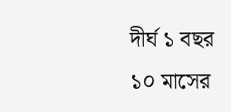দীর্ঘ ১ বছর ১০ মাসের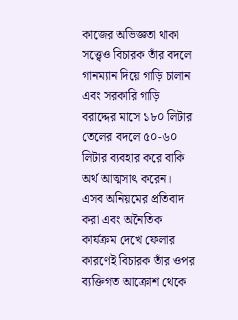কাজের অভিজ্ঞতা থাকা সত্ত্বেও বিচারক তাঁর বদলে গানম্যান দিয়ে গাড়ি চালান এবং সরকারি গাড়ি বরাদ্দের মাসে ১৮০ লিটার তেলের বদলে ৫০-৬০ লিটার ব্যবহার করে বাকি অর্থ আত্মসাৎ করেন। এসব অনিয়মের প্রতিবাদ করা এবং অনৈতিক কার্যক্রম দেখে ফেলার কারণেই বিচারক তাঁর ওপর ব্যক্তিগত আক্রোশ থেকে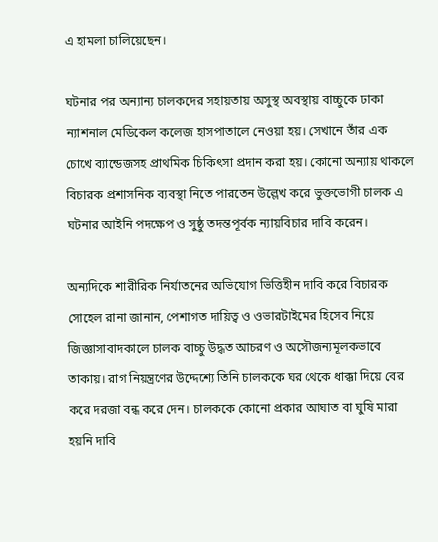এ হামলা চালিয়েছেন।

ঘটনার পর অন্যান্য চালকদের সহায়তায় অসুস্থ অবস্থায় বাচ্চুকে ঢাকা ন্যাশনাল মেডিকেল কলেজ হাসপাতালে নেওয়া হয়। সেখানে তাঁর এক চোখে ব্যান্ডেজসহ প্রাথমিক চিকিৎসা প্রদান করা হয়। কোনো অন্যায় থাকলে বিচারক প্রশাসনিক ব্যবস্থা নিতে পারতেন উল্লেখ করে ভুক্তভোগী চালক এ ঘটনার আইনি পদক্ষেপ ও সুষ্ঠু তদন্তপূর্বক ন্যায়বিচার দাবি করেন।

অন্যদিকে শারীরিক নির্যাতনের অভিযোগ ভিত্তিহীন দাবি করে বিচারক সোহেল রানা জানান, পেশাগত দায়িত্ব ও ওভারটাইমের হিসেব নিয়ে জিজ্ঞাসাবাদকালে চালক বাচ্চু উদ্ধত আচরণ ও অসৌজন্যমূলকভাবে তাকায়। রাগ নিয়ন্ত্রণের উদ্দেশ্যে তিনি চালককে ঘর থেকে ধাক্কা দিয়ে বের করে দরজা বন্ধ করে দেন। চালককে কোনো প্রকার আঘাত বা ঘুষি মারা হয়নি দাবি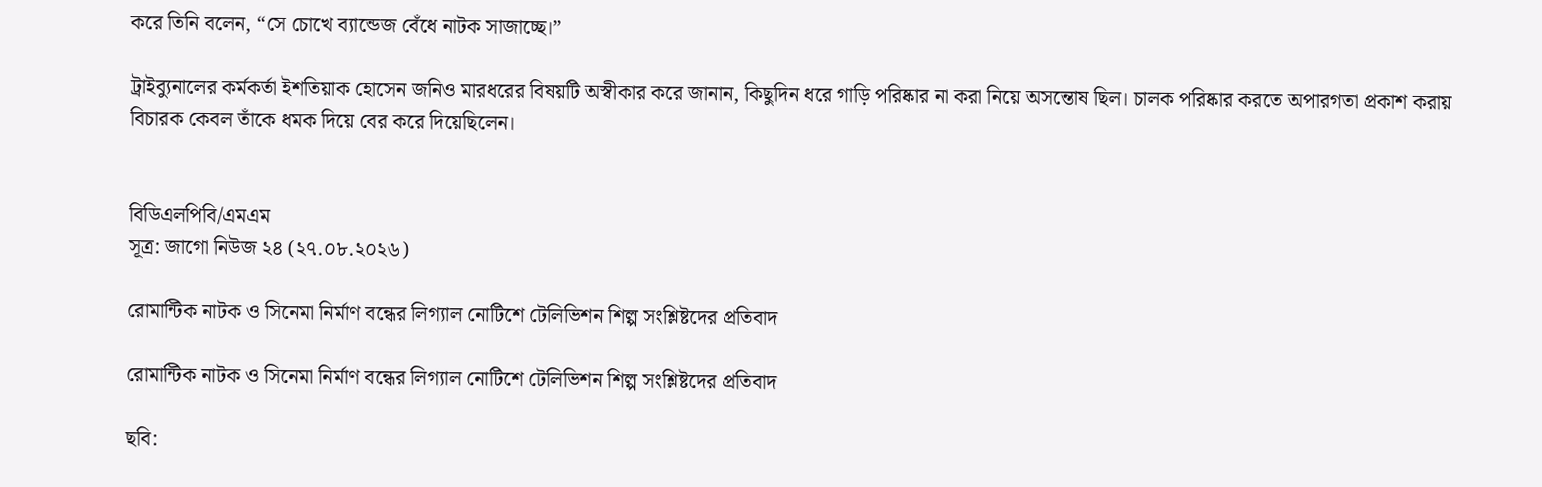করে তিনি বলেন, “সে চোখে ব্যান্ডেজ বেঁধে নাটক সাজাচ্ছে।”

ট্রাইব্যুনালের কর্মকর্তা ইশতিয়াক হোসেন জনিও মারধরের বিষয়টি অস্বীকার করে জানান, কিছুদিন ধরে গাড়ি পরিষ্কার না করা নিয়ে অসন্তোষ ছিল। চালক পরিষ্কার করতে অপারগতা প্রকাশ করায় বিচারক কেবল তাঁকে ধমক দিয়ে বের করে দিয়েছিলেন।


বিডিএলপিবি/এমএম
সূত্র: জাগো নিউজ ২৪ (২৭.০৮.২০২৬)

রোমান্টিক নাটক ও সিনেমা নির্মাণ বন্ধের লিগ্যাল নোটিশে টেলিভিশন শিল্প সংশ্লিষ্টদের প্রতিবাদ

রোমান্টিক নাটক ও সিনেমা নির্মাণ বন্ধের লিগ্যাল নোটিশে টেলিভিশন শিল্প সংশ্লিষ্টদের প্রতিবাদ

ছবি: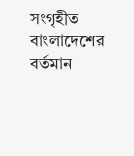সংগৃহীত
বাংলাদেশের বর্তমান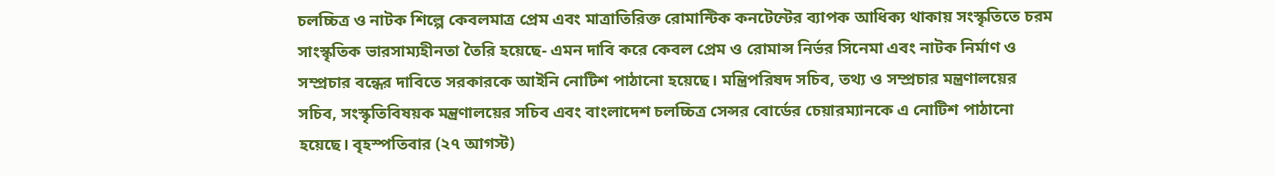চলচ্চিত্র ও নাটক শিল্পে কেবলমাত্র প্রেম এবং মাত্রাতিরিক্ত রোমান্টিক কনটেন্টের ব্যাপক আধিক্য থাকায় সংস্কৃতিতে চরম সাংস্কৃতিক ভারসাম্যহীনতা তৈরি হয়েছে- এমন দাবি করে কেবল প্রেম ও রোমান্স নির্ভর সিনেমা এবং নাটক নির্মাণ ও সম্প্রচার বন্ধের দাবিতে সরকারকে আইনি নোটিশ পাঠানো হয়েছে। মন্ত্রিপরিষদ সচিব, তথ্য ও সম্প্রচার মন্ত্রণালয়ের সচিব, সংস্কৃতিবিষয়ক মন্ত্রণালয়ের সচিব এবং বাংলাদেশ চলচ্চিত্র সেন্সর বোর্ডের চেয়ারম্যানকে এ নোটিশ পাঠানো হয়েছে। বৃহস্পতিবার (২৭ আগস্ট)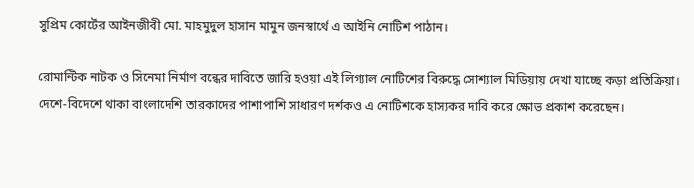সুপ্রিম কোর্টের আইনজীবী মো. মাহমুদুল হাসান মামুন জনস্বার্থে এ আইনি নোটিশ পাঠান।

রোমান্টিক নাটক ও সিনেমা নির্মাণ বন্ধের দাবিতে জারি হওয়া এই লিগ্যাল নোটিশের বিরুদ্ধে সোশ্যাল মিডিয়ায় দেখা যাচ্ছে কড়া প্রতিক্রিয়া। দেশে-বিদেশে থাকা বাংলাদেশি তারকাদের পাশাপাশি সাধারণ দর্শকও এ নোটিশকে হাস্যকর দাবি করে ক্ষোভ প্রকাশ করেছেন।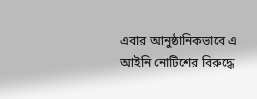এবার আনুষ্ঠানিকভাবে এ আইনি নোটিশের বিরুদ্ধে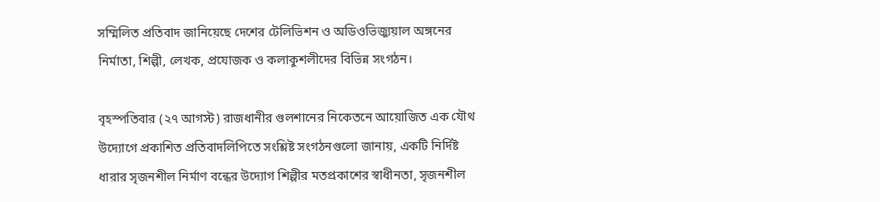সম্মিলিত প্রতিবাদ জানিয়েছে দেশের টেলিভিশন ও অডিওভিজ্যুয়াল অঙ্গনের নির্মাতা, শিল্পী, লেখক, প্রযোজক ও কলাকুশলীদের বিভিন্ন সংগঠন।

বৃহস্পতিবার (২৭ আগস্ট) রাজধানীর গুলশানের নিকেতনে আয়োজিত এক যৌথ উদ্যোগে প্রকাশিত প্রতিবাদলিপিতে সংশ্লিষ্ট সংগঠনগুলো জানায়, একটি নির্দিষ্ট ধারার সৃজনশীল নির্মাণ বন্ধের উদ্যোগ শিল্পীর মতপ্রকাশের স্বাধীনতা, সৃজনশীল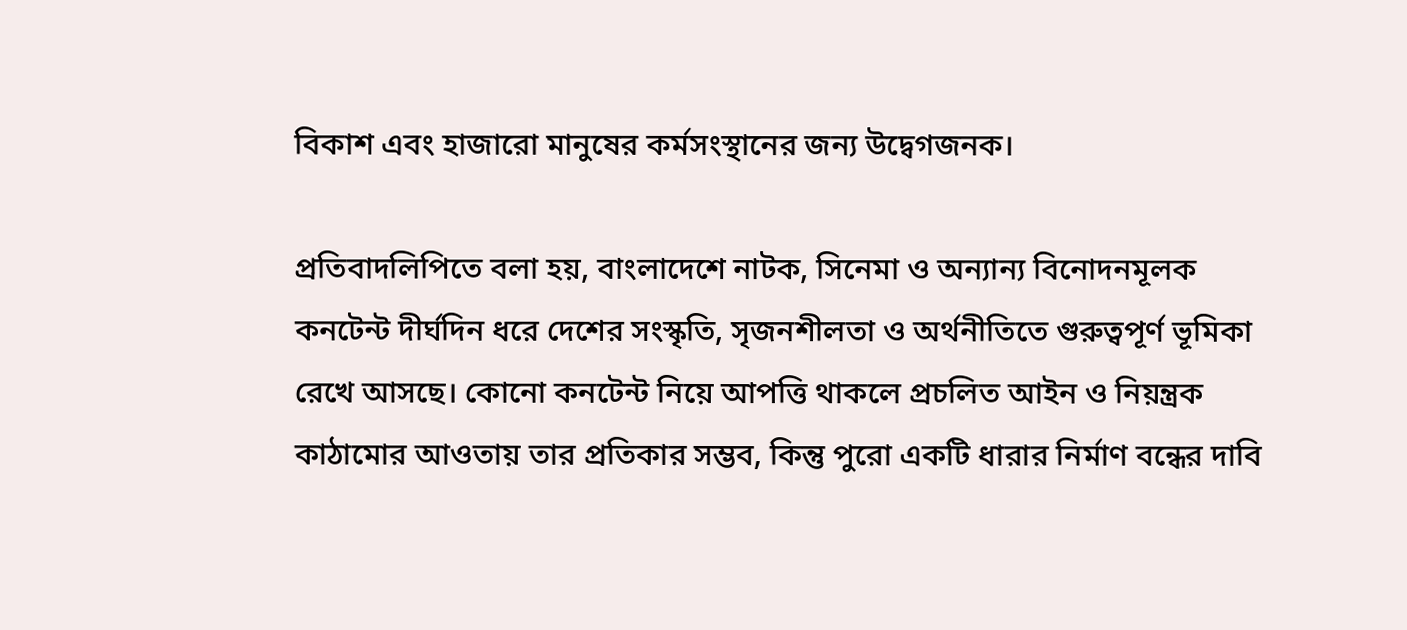বিকাশ এবং হাজারো মানুষের কর্মসংস্থানের জন্য উদ্বেগজনক।

প্রতিবাদলিপিতে বলা হয়, বাংলাদেশে নাটক, সিনেমা ও অন্যান্য বিনোদনমূলক কনটেন্ট দীর্ঘদিন ধরে দেশের সংস্কৃতি, সৃজনশীলতা ও অর্থনীতিতে গুরুত্বপূর্ণ ভূমিকা রেখে আসছে। কোনো কনটেন্ট নিয়ে আপত্তি থাকলে প্রচলিত আইন ও নিয়ন্ত্রক কাঠামোর আওতায় তার প্রতিকার সম্ভব, কিন্তু পুরো একটি ধারার নির্মাণ বন্ধের দাবি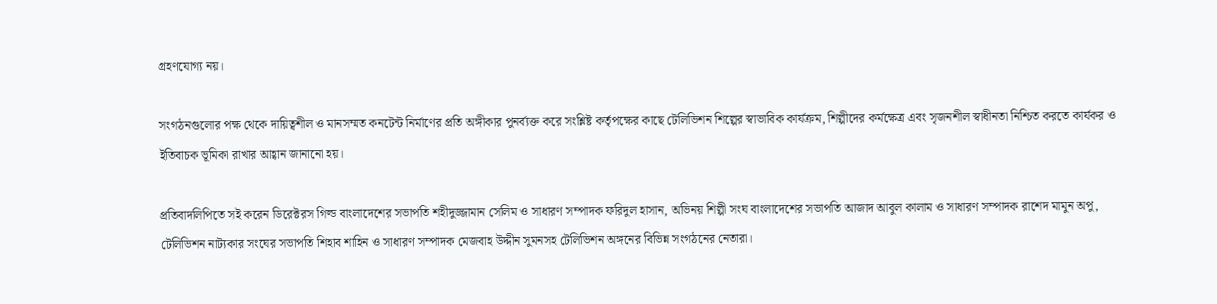গ্রহণযোগ্য নয়।

সংগঠনগুলোর পক্ষ থেকে দায়িত্বশীল ও মানসম্মত কনটেন্ট নির্মাণের প্রতি অঙ্গীকার পুনর্ব্যক্ত করে সংশ্লিষ্ট কর্তৃপক্ষের কাছে টেলিভিশন শিল্পের স্বাভাবিক কার্যক্রম, শিল্পীদের কর্মক্ষেত্র এবং সৃজনশীল স্বাধীনতা নিশ্চিত করতে কার্যকর ও ইতিবাচক ভূমিকা রাখার আহ্বান জানানো হয়।

প্রতিবাদলিপিতে সই করেন ডিরেক্টরস গিল্ড বাংলাদেশের সভাপতি শহীদুজ্জামান সেলিম ও সাধারণ সম্পাদক ফরিদুল হাসান, অভিনয় শিল্পী সংঘ বাংলাদেশের সভাপতি আজাদ আবুল কালাম ও সাধারণ সম্পাদক রাশেদ মামুন অপু, টেলিভিশন নাট্যকার সংঘের সভাপতি শিহাব শাহিন ও সাধারণ সম্পাদক মেজবাহ উদ্দীন সুমনসহ টেলিভিশন অঙ্গনের বিভিন্ন সংগঠনের নেতারা।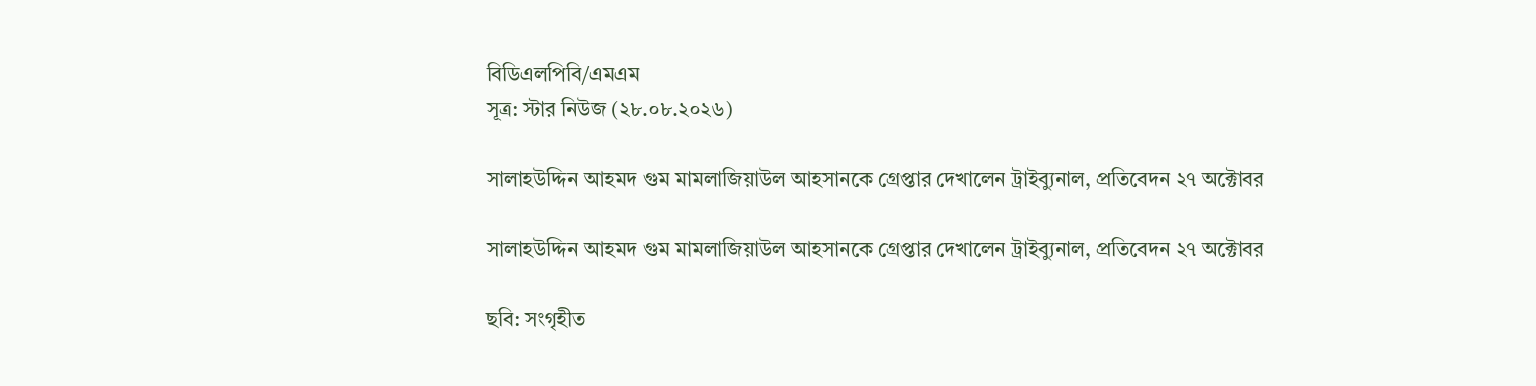বিডিএলপিবি/এমএম
সূত্র: স্টার নিউজ (২৮.০৮.২০২৬)

সালাহউদ্দিন আহমদ গুম মামলাজিয়াউল আহসানকে গ্রেপ্তার দেখালেন ট্রাইব্যুনাল, প্রতিবেদন ২৭ অক্টোবর

সালাহউদ্দিন আহমদ গুম মামলাজিয়াউল আহসানকে গ্রেপ্তার দেখালেন ট্রাইব্যুনাল, প্রতিবেদন ২৭ অক্টোবর

ছবি: সংগৃহীত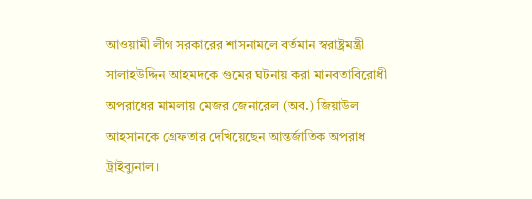আওয়ামী লীগ সরকারের শাসনামলে বর্তমান স্বরাষ্ট্রমন্ত্রী সালাহউদ্দিন আহমদকে গুমের ঘটনায় করা মানবতাবিরোধী অপরাধের মামলায় মেজর জেনারেল (অব.) জিয়াউল আহসানকে গ্রেফতার দেখিয়েছেন আন্তর্জাতিক অপরাধ ট্রাইব্যুনাল।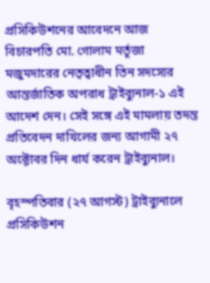প্রসিকিউশনের আবেদনে আজ বিচারপতি মো. গোলাম মর্তূজা মজুমদারের নেতৃত্বাধীন তিন সদস্যের আন্তর্জাতিক অপরাধ ট্রাইব্যুনাল-১ এই আদেশ দেন। সেই সঙ্গে এই মামলায় তদন্ত প্রতিবেদন দাখিলের জন্য আগামী ২৭ অক্টোবর দিন ধার্য করেন ট্রাইব্যুনাল।

বৃহস্পতিবার (২৭ আগস্ট) ট্রাইব্যুনালে প্রসিকিউশন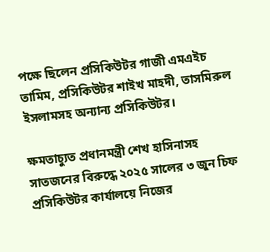পক্ষে ছিলেন প্রসিকিউটর গাজী এমএইচ তামিম, প্রসিকিউটর শাইখ মাহদী, তাসমিরুল ইসলামসহ অন্যান্য প্রসিকিউটর।

ক্ষমতাচ্যুত প্রধানমন্ত্রী শেখ হাসিনাসহ সাতজনের বিরুদ্ধে ২০২৫ সালের ৩ জুন চিফ প্রসিকিউটর কার্যালয়ে নিজের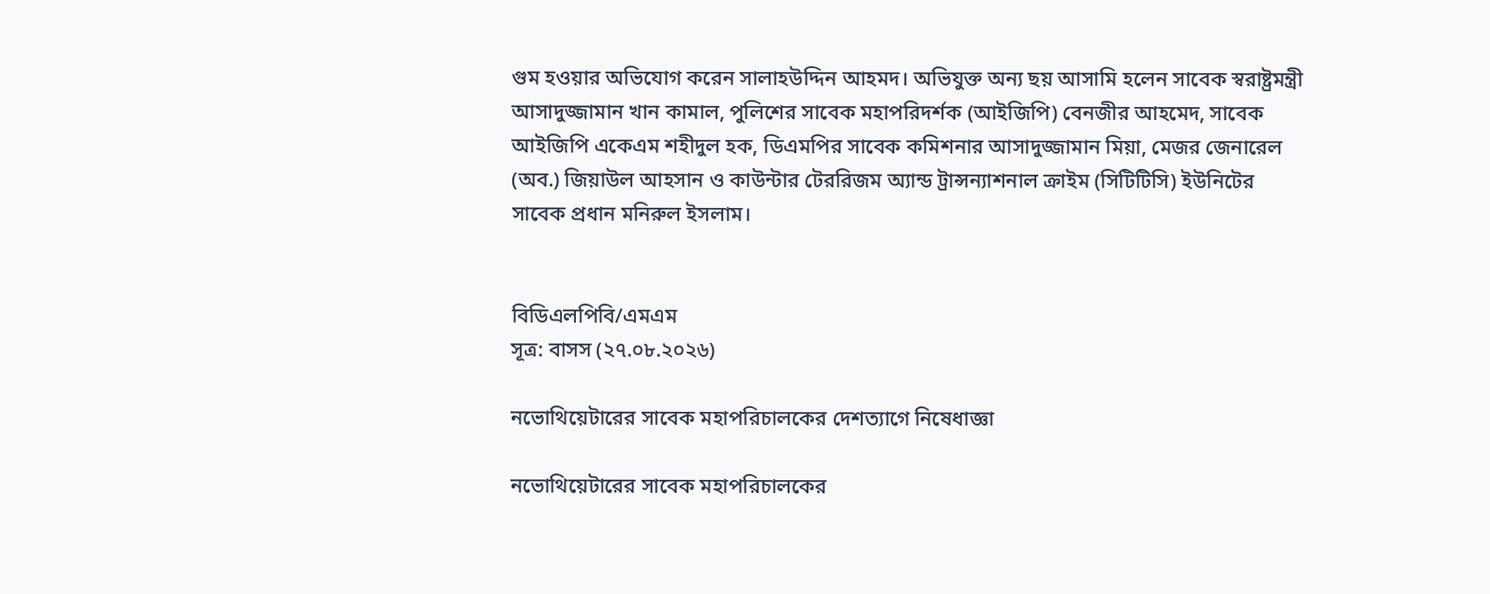গুম হওয়ার অভিযোগ করেন সালাহউদ্দিন আহমদ। অভিযুক্ত অন্য ছয় আসামি হলেন সাবেক স্বরাষ্ট্রমন্ত্রী আসাদুজ্জামান খান কামাল, পুলিশের সাবেক মহাপরিদর্শক (আইজিপি) বেনজীর আহমেদ, সাবেক আইজিপি একেএম শহীদুল হক, ডিএমপির সাবেক কমিশনার আসাদুজ্জামান মিয়া, মেজর জেনারেল (অব.) জিয়াউল আহসান ও কাউন্টার টেররিজম অ্যান্ড ট্রান্সন্যাশনাল ক্রাইম (সিটিটিসি) ইউনিটের সাবেক প্রধান মনিরুল ইসলাম।


বিডিএলপিবি/এমএম
সূত্র: বাসস (২৭.০৮.২০২৬)

নভোথিয়েটারের সাবেক মহাপরিচালকের দেশত্যাগে নিষেধাজ্ঞা

নভোথিয়েটারের সাবেক মহাপরিচালকের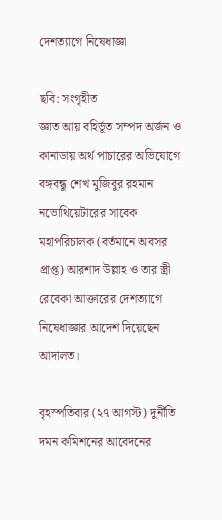দেশত্যাগে নিষেধাজ্ঞা

ছবি: সংগৃহীত
জ্ঞাত আয় বহির্ভূত সম্পদ অর্জন ও কানাডায় অর্থ পাচারের অভিযোগে বঙ্গবন্ধু শেখ মুজিবুর রহমান নভোথিয়েটারের সাবেক মহাপরিচালক (বর্তমানে অবসর প্রাপ্ত) আরশাদ উল্লাহ ও তার স্ত্রী রেবেকা আক্তারের দেশত্যাগে নিষেধাজ্ঞার আদেশ দিয়েছেন আদালত।

বৃহস্পতিবার (২৭ আগস্ট) দুর্নীতি দমন কমিশনের আবেদনের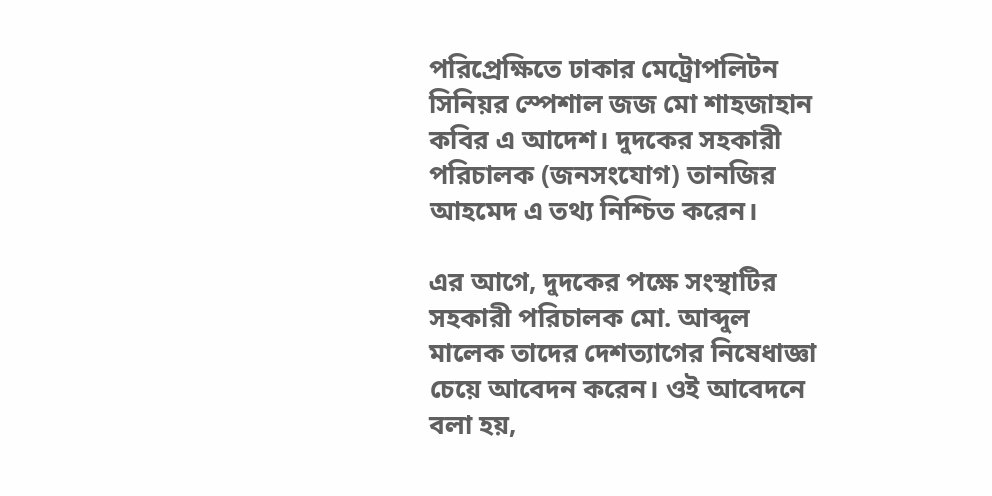পরিপ্রেক্ষিতে ঢাকার মেট্রোপলিটন সিনিয়র স্পেশাল জজ মো শাহজাহান কবির এ আদেশ। দুদকের সহকারী পরিচালক (জনসংযোগ) তানজির আহমেদ এ তথ্য নিশ্চিত করেন।

এর আগে, দুদকের পক্ষে সংস্থাটির সহকারী পরিচালক মো. আব্দুল মালেক তাদের দেশত্যাগের নিষেধাজ্ঞা চেয়ে আবেদন করেন। ওই আবেদনে বলা হয়,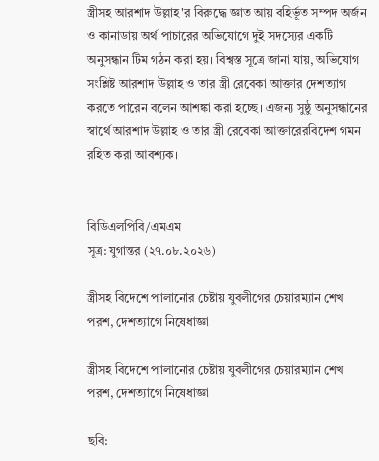স্ত্রীসহ আরশাদ উল্লাহ'র বিরুদ্ধে জ্ঞাত আয় বহির্ভূত সম্পদ অর্জন ও কানাডায় অর্থ পাচারের অভিযোগে দুই সদস্যের একটি অনুসন্ধান টিম গঠন করা হয়। বিশ্বস্ত সূত্রে জানা যায়, অভিযোগ সংশ্লিষ্ট আরশাদ উল্লাহ ও তার স্ত্রী রেবেকা আক্তার দেশত্যাগ করতে পারেন বলেন আশঙ্কা করা হচ্ছে। এজন্য সুষ্ঠু অনুসন্ধানের স্বার্থে আরশাদ উল্লাহ ও তার স্ত্রী রেবেকা আক্তারেরবিদেশ গমন রহিত করা আবশ্যক।


বিডিএলপিবি/এমএম
সূত্র: যুগান্তর (২৭.০৮.২০২৬)

স্ত্রীসহ বিদেশে পালানোর চেষ্টায় যুবলীগের চেয়ারম্যান শেখ পরশ, দেশত্যাগে নিষেধাজ্ঞা

স্ত্রীসহ বিদেশে পালানোর চেষ্টায় যুবলীগের চেয়ারম্যান শেখ পরশ, দেশত্যাগে নিষেধাজ্ঞা

ছবি: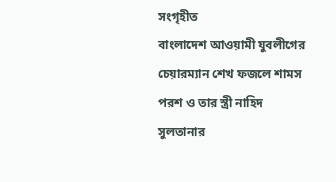সংগৃহীত
বাংলাদেশ আওয়ামী যুবলীগের চেয়ারম্যান শেখ ফজলে শামস পরশ ও তার স্ত্রী নাহিদ সুলতানার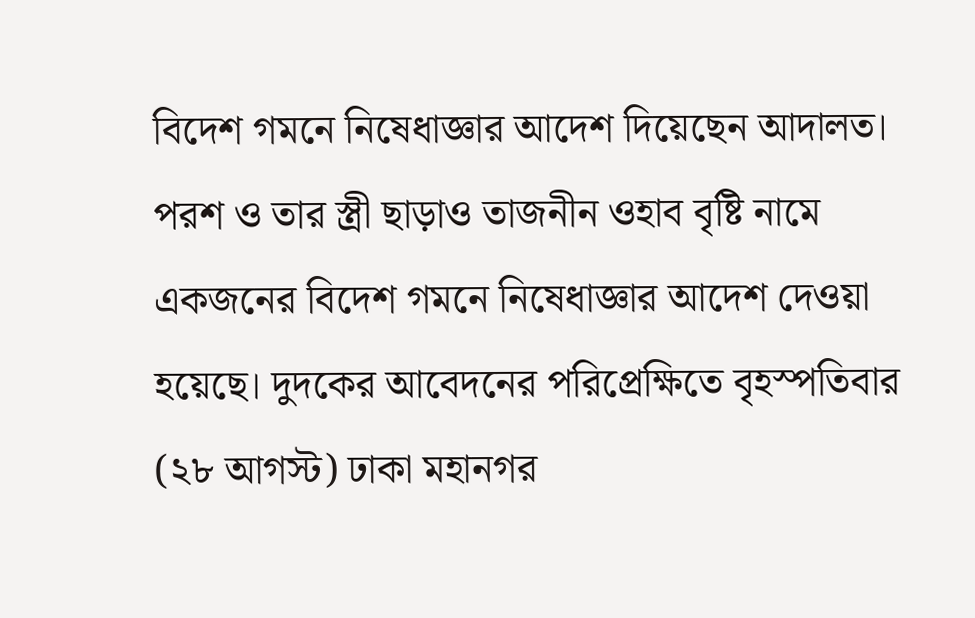বিদেশ গমনে নিষেধাজ্ঞার আদেশ দিয়েছেন আদালত। পরশ ও তার স্ত্রী ছাড়াও তাজনীন ওহাব বৃষ্টি নামে একজনের বিদেশ গমনে নিষেধাজ্ঞার আদেশ দেওয়া হয়েছে। দুদকের আবেদনের পরিপ্রেক্ষিতে বৃহস্পতিবার (২৮ আগস্ট) ঢাকা মহানগর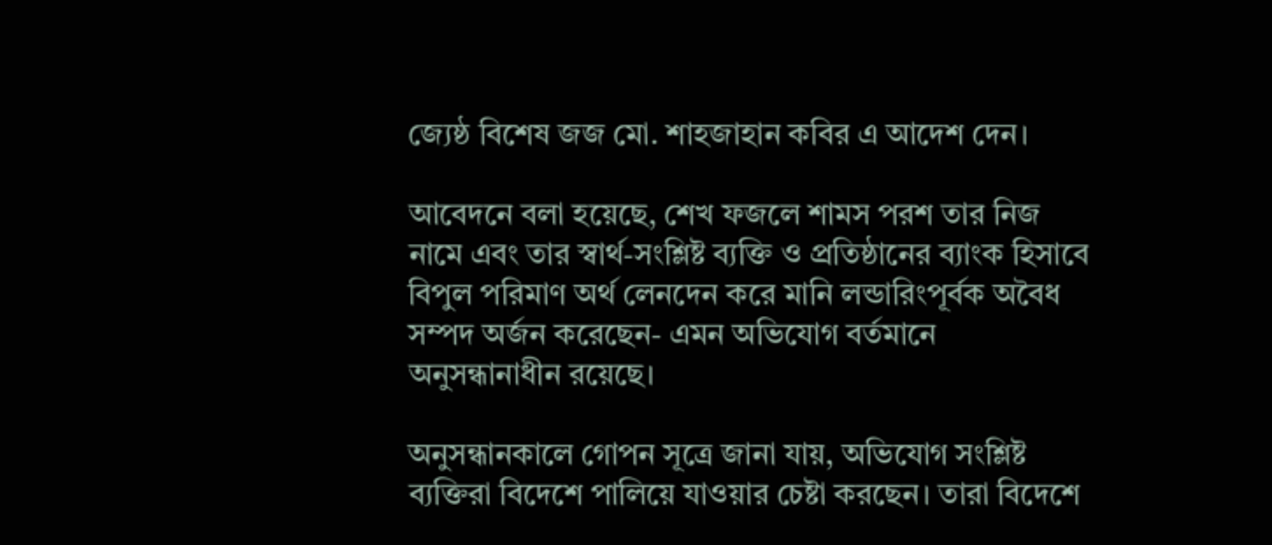জ্যেষ্ঠ বিশেষ জজ মো. শাহজাহান কবির এ আদেশ দেন।

আবেদনে বলা হয়েছে, শেখ ফজলে শামস পরশ তার নিজ নামে এবং তার স্বার্থ-সংশ্লিষ্ট ব্যক্তি ও প্রতিষ্ঠানের ব্যাংক হিসাবে বিপুল পরিমাণ অর্থ লেনদেন করে মানি লন্ডারিংপূর্বক অবৈধ সম্পদ অর্জন করেছেন- এমন অভিযোগ বর্তমানে অনুসন্ধানাধীন রয়েছে।

অনুসন্ধানকালে গোপন সূত্রে জানা যায়, অভিযোগ সংশ্লিষ্ট ব্যক্তিরা বিদেশে পালিয়ে যাওয়ার চেষ্টা করছেন। তারা বিদেশে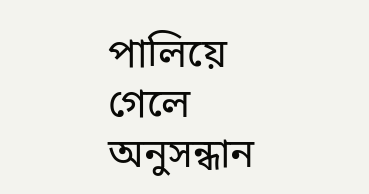পালিয়ে গেলে অনুসন্ধান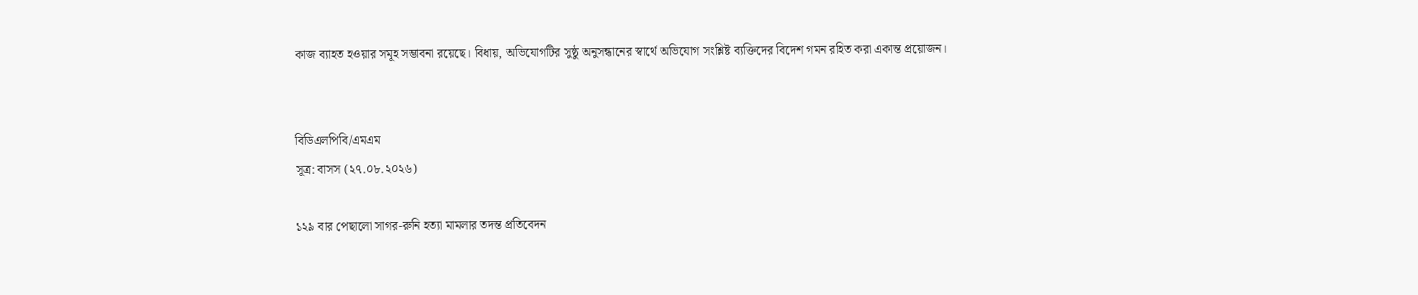কাজ ব্যাহত হওয়ার সমূহ সম্ভাবনা রয়েছে। বিধায়, অভিযোগটির সুষ্ঠু অনুসন্ধানের স্বার্থে অভিযোগ সংশ্লিষ্ট ব্যক্তিদের বিদেশ গমন রহিত করা একান্ত প্রয়োজন।


বিডিএলপিবি/এমএম
সূত্র: বাসস (২৭.০৮.২০২৬)

১২৯ বার পেছালো সাগর-রুনি হত্যা মামলার তদন্ত প্রতিবেদন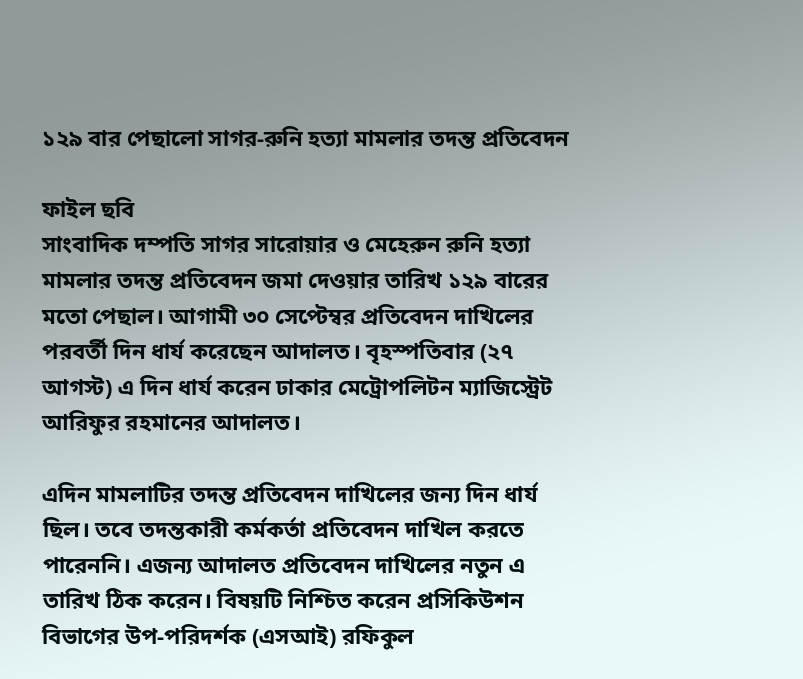১২৯ বার পেছালো সাগর-রুনি হত্যা মামলার তদন্ত প্রতিবেদন

ফাইল ছবি
সাংবাদিক দম্পতি সাগর সারোয়ার ও মেহেরুন রুনি হত্যা মামলার তদন্ত প্রতিবেদন জমা দেওয়ার তারিখ ১২৯ বারের মতো পেছাল। আগামী ৩০ সেপ্টেম্বর প্রতিবেদন দাখিলের পরবর্তী দিন ধার্য করেছেন আদালত। বৃহস্পতিবার (২৭ আগস্ট) এ দিন ধার্য করেন ঢাকার মেট্রোপলিটন ম্যাজিস্ট্রেট আরিফুর রহমানের আদালত।

এদিন মামলাটির তদন্ত প্রতিবেদন দাখিলের জন্য দিন ধার্য ছিল। তবে তদন্তকারী কর্মকর্তা প্রতিবেদন দাখিল করতে পারেননি। এজন্য আদালত প্রতিবেদন দাখিলের নতুন এ তারিখ ঠিক করেন। বিষয়টি নিশ্চিত করেন প্রসিকিউশন বিভাগের উপ-পরিদর্শক (এসআই) রফিকুল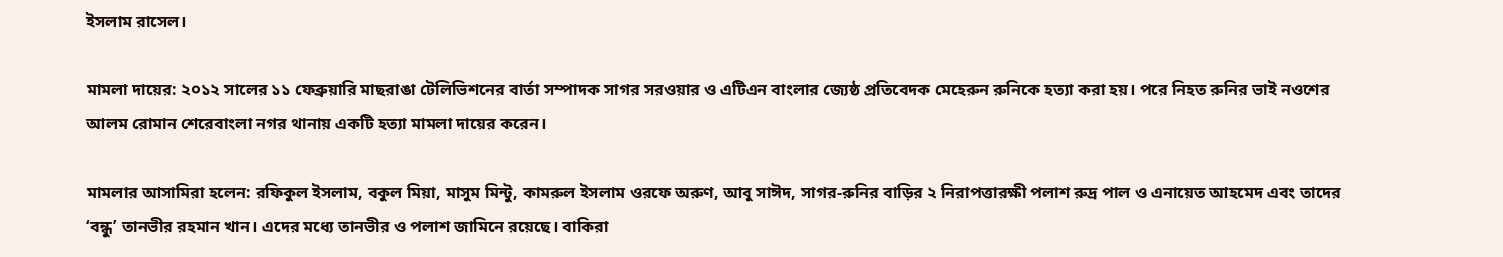ইসলাম রাসেল।

মামলা দায়ের: ২০১২ সালের ১১ ফেব্রুয়ারি মাছরাঙা টেলিভিশনের বার্তা সম্পাদক সাগর সরওয়ার ও এটিএন বাংলার জ্যেষ্ঠ প্রতিবেদক মেহেরুন রুনিকে হত্যা করা হয়। পরে নিহত রুনির ভাই নওশের আলম রোমান শেরেবাংলা নগর থানায় একটি হত্যা মামলা দায়ের করেন।

মামলার আসামিরা হলেন: রফিকুল ইসলাম, বকুল মিয়া, মাসুম মিন্টু, কামরুল ইসলাম ওরফে অরুণ, আবু সাঈদ, সাগর-রুনির বাড়ির ২ নিরাপত্তারক্ষী পলাশ রুদ্র পাল ও এনায়েত আহমেদ এবং তাদের ‘বন্ধু’ তানভীর রহমান খান। এদের মধ্যে তানভীর ও পলাশ জামিনে রয়েছে। বাকিরা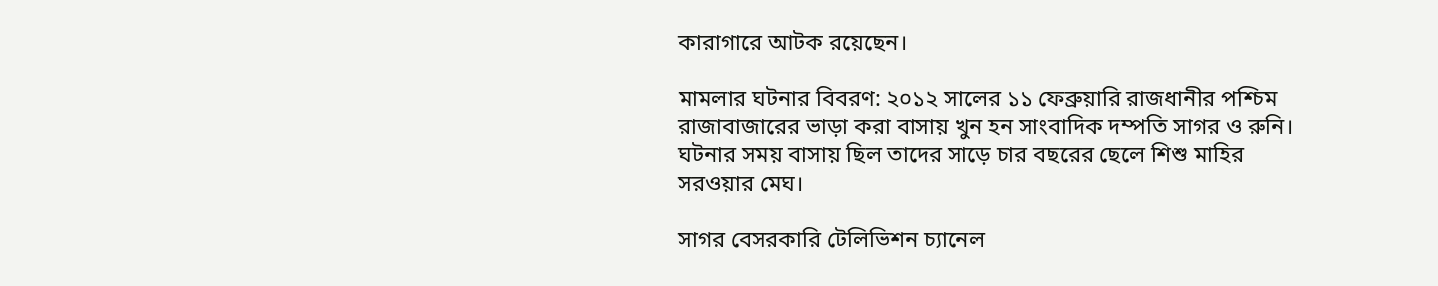কারাগারে আটক রয়েছেন।

মামলার ঘটনার বিবরণ: ২০১২ সালের ১১ ফেব্রুয়ারি রাজধানীর পশ্চিম রাজাবাজারের ভাড়া করা বাসায় খুন হন সাংবাদিক দম্পতি সাগর ও রুনি। ঘটনার সময় বাসায় ছিল তাদের সাড়ে চার বছরের ছেলে শিশু মাহির সরওয়ার মেঘ।

সাগর বেসরকারি টেলিভিশন চ্যানেল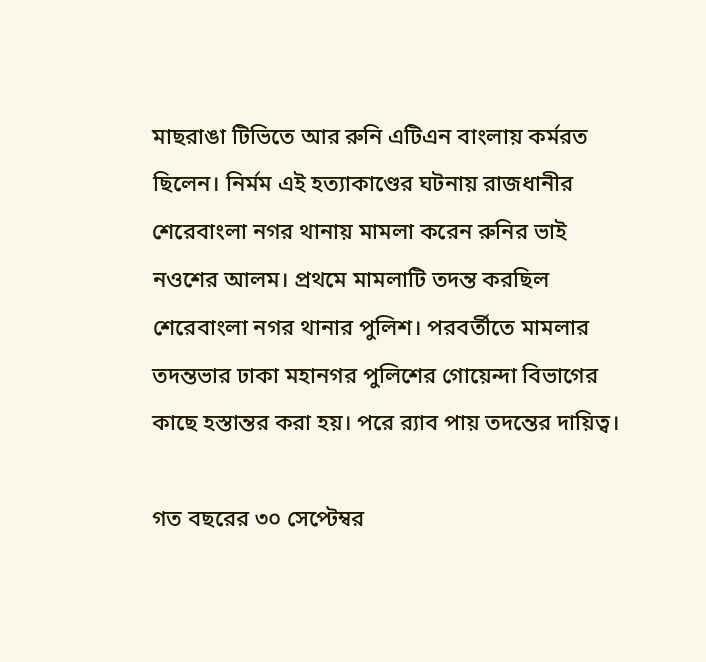মাছরাঙা টিভিতে আর রুনি এটিএন বাংলায় কর্মরত ছিলেন। নির্মম এই হত্যাকাণ্ডের ঘটনায় রাজধানীর শেরেবাংলা নগর থানায় মামলা করেন রুনির ভাই নওশের আলম। প্রথমে মামলাটি তদন্ত করছিল শেরেবাংলা নগর থানার পুলিশ। পরবর্তীতে মামলার তদন্তভার ঢাকা মহানগর পুলিশের গোয়েন্দা বিভাগের কাছে হস্তান্তর করা হয়। পরে র‌্যাব পায় তদন্তের দায়িত্ব।

গত বছরের ৩০ সেপ্টেম্বর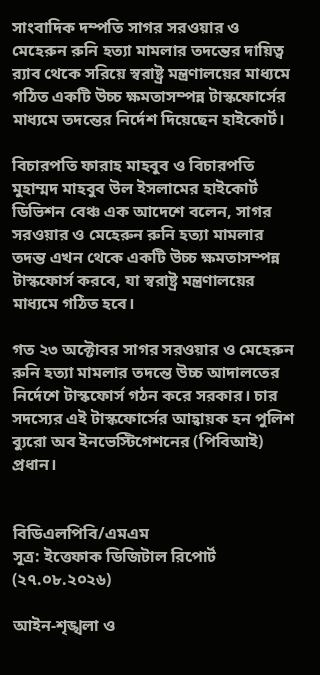সাংবাদিক দম্পতি সাগর সরওয়ার ও মেহেরুন রুনি হত্যা মামলার তদন্তের দায়িত্ব র‌্যাব থেকে সরিয়ে স্বরাষ্ট্র মন্ত্রণালয়ের মাধ্যমে গঠিত একটি উচ্চ ক্ষমতাসম্পন্ন টাস্কফোর্সের মাধ্যমে তদন্তের নির্দেশ দিয়েছেন হাইকোর্ট।

বিচারপতি ফারাহ মাহবুব ও বিচারপতি মুহাম্মদ মাহবুব উল ইসলামের হাইকোর্ট ডিভিশন বেঞ্চ এক আদেশে বলেন, সাগর সরওয়ার ও মেহেরুন রুনি হত্যা মামলার তদন্ত এখন থেকে একটি উচ্চ ক্ষমতাসম্পন্ন টাস্কফোর্স করবে, যা স্বরাষ্ট্র মন্ত্রণালয়ের মাধ্যমে গঠিত হবে।

গত ২৩ অক্টোবর সাগর সরওয়ার ও মেহেরুন রুনি হত্যা মামলার তদন্তে উচ্চ আদালতের নির্দেশে টাস্কফোর্স গঠন করে সরকার। চার সদস্যের এই টাস্কফোর্সের আহ্বায়ক হন পুলিশ ব্যুরো অব ইনভেস্টিগেশনের (পিবিআই) প্রধান।


বিডিএলপিবি/এমএম
সূত্র: ইত্তেফাক ডিজিটাল রিপোর্ট (২৭.০৮.২০২৬)

আইন-শৃঙ্খলা ও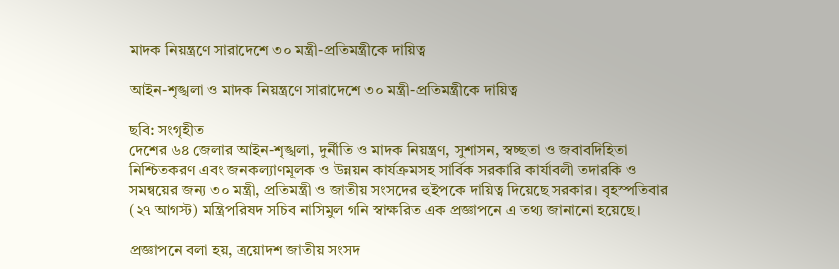মাদক নিয়ন্ত্রণে সারাদেশে ৩০ মন্ত্রী-প্রতিমন্ত্রীকে দায়িত্ব

আইন-শৃঙ্খলা ও মাদক নিয়ন্ত্রণে সারাদেশে ৩০ মন্ত্রী-প্রতিমন্ত্রীকে দায়িত্ব

ছবি: সংগৃহীত
দেশের ৬৪ জেলার আইন-শৃঙ্খলা, দুর্নীতি ও মাদক নিয়ন্ত্রণ, সুশাসন, স্বচ্ছতা ও জবাবদিহিতা নিশ্চিতকরণ এবং জনকল্যাণমূলক ও উন্নয়ন কার্যক্রমসহ সার্বিক সরকারি কার্যাবলী তদারকি ও সমন্বয়ের জন্য ৩০ মন্ত্রী, প্রতিমন্ত্রী ও জাতীয় সংসদের হুইপকে দায়িত্ব দিয়েছে সরকার। বৃহস্পতিবার (২৭ আগস্ট) মন্ত্রিপরিষদ সচিব নাসিমুল গনি স্বাক্ষরিত এক প্রজ্ঞাপনে এ তথ্য জানানো হয়েছে।

প্রজ্ঞাপনে বলা হয়, ত্রয়োদশ জাতীয় সংসদ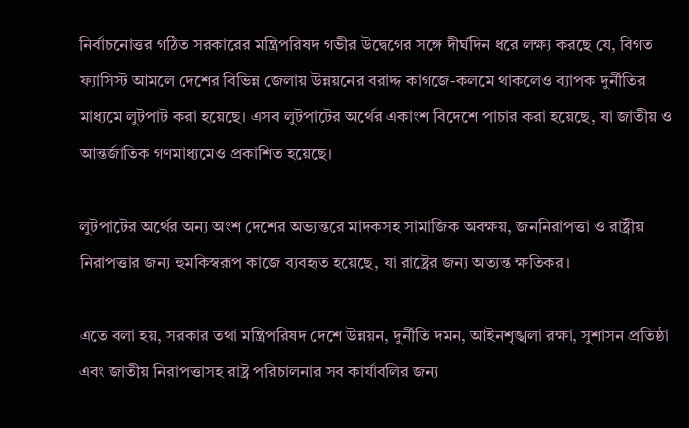নির্বাচনোত্তর গঠিত সরকারের মন্ত্রিপরিষদ গভীর উদ্বেগের সঙ্গে দীর্ঘদিন ধরে লক্ষ্য করছে যে, বিগত ফ্যাসিস্ট আমলে দেশের বিভিন্ন জেলায় উন্নয়নের বরাদ্দ কাগজে-কলমে থাকলেও ব্যাপক দুর্নীতির মাধ্যমে লুটপাট করা হয়েছে। এসব লুটপাটের অর্থের একাংশ বিদেশে পাচার করা হয়েছে, যা জাতীয় ও আন্তর্জাতিক গণমাধ্যমেও প্রকাশিত হয়েছে।

লুটপাটের অর্থের অন্য অংশ দেশের অভ্যন্তরে মাদকসহ সামাজিক অবক্ষয়, জননিরাপত্তা ও রাষ্ট্রীয় নিরাপত্তার জন্য হুমকিস্বরূপ কাজে ব্যবহৃত হয়েছে, যা রাষ্ট্রের জন্য অত্যন্ত ক্ষতিকর।

এতে বলা হয়, সরকার তথা মন্ত্রিপরিষদ দেশে উন্নয়ন, দুর্নীতি দমন, আইনশৃঙ্খলা রক্ষা, সুশাসন প্রতিষ্ঠা এবং জাতীয় নিরাপত্তাসহ রাষ্ট্র পরিচালনার সব কার্যাবলির জন্য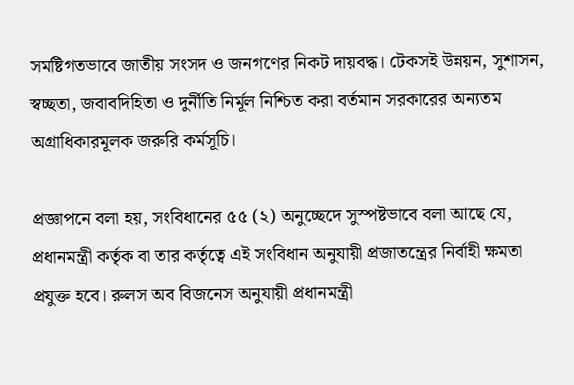সমষ্টিগতভাবে জাতীয় সংসদ ও জনগণের নিকট দায়বদ্ধ। টেকসই উন্নয়ন, সুশাসন, স্বচ্ছতা, জবাবদিহিতা ও দুর্নীতি নির্মূল নিশ্চিত করা বর্তমান সরকারের অন্যতম অগ্রাধিকারমূলক জরুরি কর্মসূচি।

প্রজ্ঞাপনে বলা হয়, সংবিধানের ৫৫ (২) অনুচ্ছেদে সুস্পষ্টভাবে বলা আছে যে, প্রধানমন্ত্রী কর্তৃক বা তার কর্তৃত্বে এই সংবিধান অনুযায়ী প্রজাতন্ত্রের নির্বাহী ক্ষমতা প্রযুক্ত হবে। রুলস অব বিজনেস অনুযায়ী প্রধানমন্ত্রী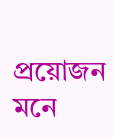প্রয়োজন মনে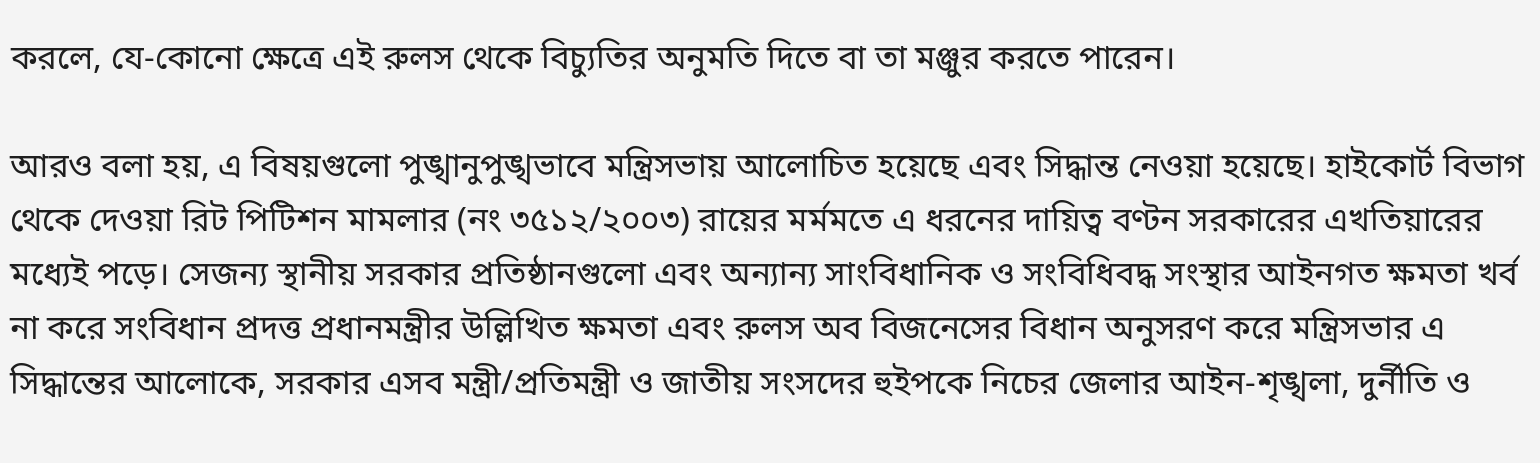করলে, যে-কোনো ক্ষেত্রে এই রুলস থেকে বিচ্যুতির অনুমতি দিতে বা তা মঞ্জুর করতে পারেন।

আরও বলা হয়, এ বিষয়গুলো পুঙ্খানুপুঙ্খভাবে মন্ত্রিসভায় আলোচিত হয়েছে এবং সিদ্ধান্ত নেওয়া হয়েছে। হাইকোর্ট বিভাগ থেকে দেওয়া রিট পিটিশন মামলার (নং ৩৫১২/২০০৩) রায়ের মর্মমতে এ ধরনের দায়িত্ব বণ্টন সরকারের এখতিয়ারের মধ্যেই পড়ে। সেজন্য স্থানীয় সরকার প্রতিষ্ঠানগুলো এবং অন্যান্য সাংবিধানিক ও সংবিধিবদ্ধ সংস্থার আইনগত ক্ষমতা খর্ব না করে সংবিধান প্রদত্ত প্রধানমন্ত্রীর উল্লিখিত ক্ষমতা এবং রুলস অব বিজনেসের বিধান অনুসরণ করে মন্ত্রিসভার এ সিদ্ধান্তের আলোকে, সরকার এসব মন্ত্রী/প্রতিমন্ত্রী ও জাতীয় সংসদের হুইপকে নিচের জেলার আইন-শৃঙ্খলা, দুর্নীতি ও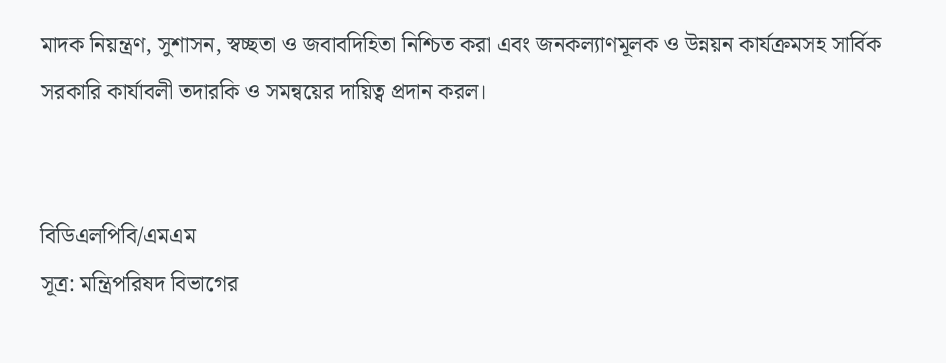মাদক নিয়ন্ত্রণ, সুশাসন, স্বচ্ছতা ও জবাবদিহিতা নিশ্চিত করা এবং জনকল্যাণমূলক ও উন্নয়ন কার্যক্রমসহ সার্বিক সরকারি কার্যাবলী তদারকি ও সমন্বয়ের দায়িত্ব প্রদান করল।


বিডিএলপিবি/এমএম
সূত্র: মন্ত্রিপরিষদ বিভাগের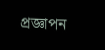প্রজ্ঞাপন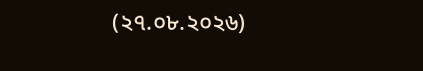(২৭.০৮.২০২৬)